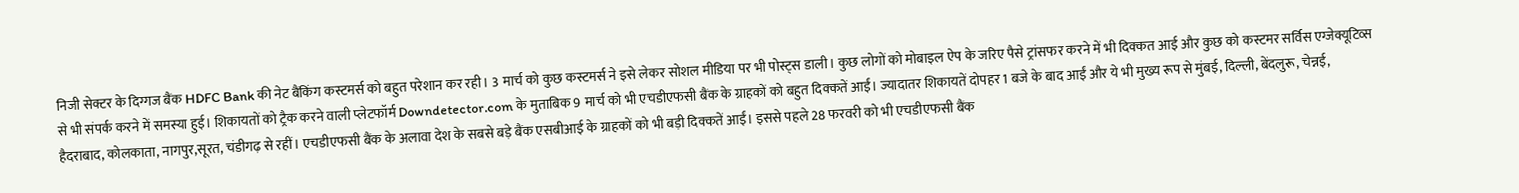निजी सेक्टर के दिग्गज बैंक HDFC Bank की नेट बैंकिंग कस्टमर्स को बहुत परेशान कर रही। 3 मार्च को कुछ कस्टमर्स ने इसे लेकर सोशल मीडिया पर भी पोस्ट्स डाली। कुछ लोगों को मोबाइल ऐप के जरिए पैसे ट्रांसफर करने में भी दिक्कत आई और कुछ को कस्टमर सर्विस एग्जेक्यूटिव्स से भी संपर्क करने में समस्या हुई। शिकायतों को ट्रैक करने वाली प्लेटफॉर्म Downdetector.com के मुताबिक 9 मार्च को भी एचडीएफसी बैंक के ग्राहकों को बहुत दिक्कतें आईं। ज्यादातर शिकायतें दोपहर 1 बजे के बाद आईं और ये भी मुख्य रूप से मुंबई, दिल्ली, बेंदलुरू, चेन्नई, हैदराबाद, कोलकाता, नागपुर,सूरत, चंडीगढ़ से रहीं। एचडीएफसी बैंक के अलावा देश के सबसे बड़े बैंक एसबीआई के ग्राहकों को भी बड़ी दिक्कतें आईं। इससे पहले 28 फरवरी को भी एचडीएफसी बैंक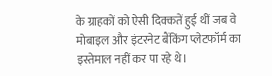के ग्राहकों को ऐसी दिक्कतें हुई थीं जब वे मोबाइल और इंटरनेट बैंकिंग प्लेटफॉर्म का इस्तेमाल नहीं कर पा रहे थे।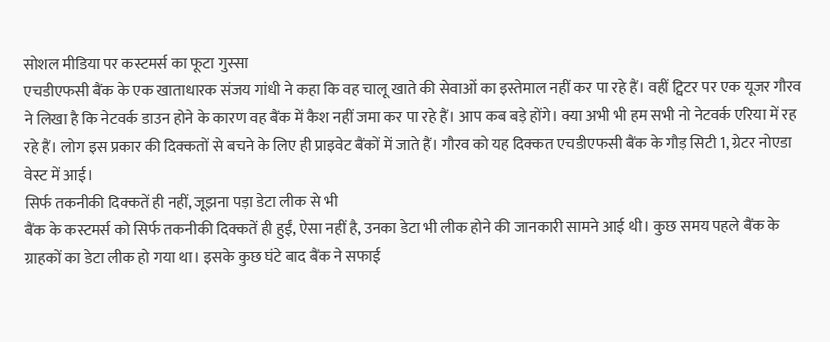सोशल मीडिया पर कस्टमर्स का फूटा गुस्सा
एचडीएफसी बैंक के एक खाताधारक संजय गांधी ने कहा कि वह चालू खाते की सेवाओं का इस्तेमाल नहीं कर पा रहे हैं। वहीं ट्विटर पर एक यूजर गौरव ने लिखा है कि नेटवर्क डाउन होने के कारण वह बैंक में कैश नहीं जमा कर पा रहे हैं। आप कब बड़े होंगे। क्या अभी भी हम सभी नो नेटवर्क एरिया में रह रहे हैं। लोग इस प्रकार की दिक्कतों से बचने के लिए ही प्राइवेट बैंकों में जाते हैं। गौरव को यह दिक्कत एचडीएफसी बैंक के गौड़ सिटी 1, ग्रेटर नोएडा वेस्ट में आई।
सिर्फ तकनीकी दिक्कतें ही नहीं, जूझना पड़ा डेटा लीक से भी
बैंक के कस्टमर्स को सिर्फ तकनीकी दिक्कतें ही हुईं, ऐसा नहीं है, उनका डेटा भी लीक होने की जानकारी सामने आई थी। कुछ समय पहले बैंक के ग्राहकों का डेटा लीक हो गया था। इसके कुछ घंटे बाद बैंक ने सफाई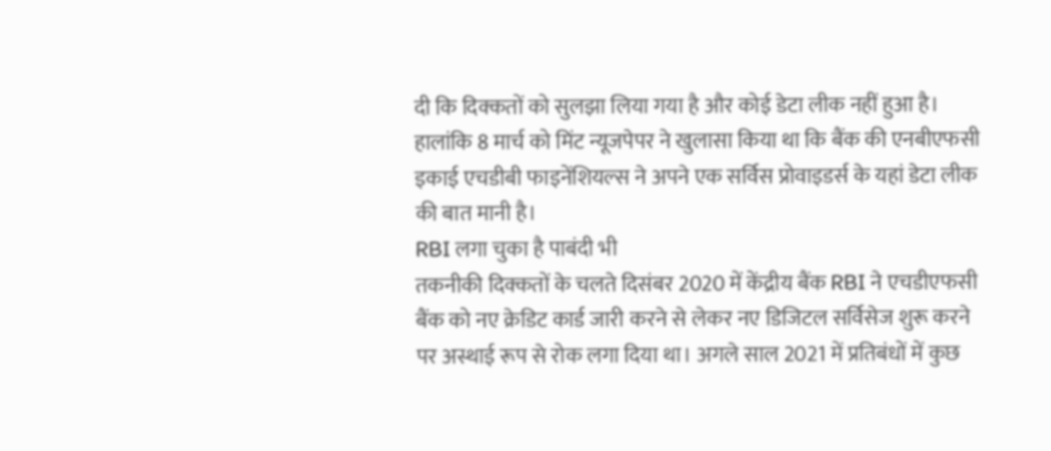दी कि दिक्कतों को सुलझा लिया गया है और कोई डेटा लीक नहीं हुआ है। हालांकि 8 मार्च को मिंट न्यूजपेपर ने खुलासा किया था कि बैंक की एनबीएफसी इकाई एचडीबी फाइनेंशियल्स ने अपने एक सर्विस प्रोवाइडर्स के यहां डेटा लीक की बात मानी है।
RBI लगा चुका है पाबंदी भी
तकनीकी दिक्कतों के चलते दिसंबर 2020 में केंद्रीय बैंक RBI ने एचडीएफसी बैंक को नए क्रेडिट कार्ड जारी करने से लेकर नए डिजिटल सर्विसेज शुरू करने पर अस्थाई रूप से रोक लगा दिया था। अगले साल 2021 में प्रतिबंधों में कुछ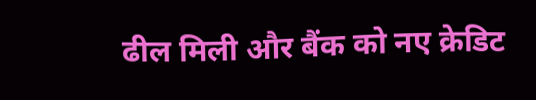ढील मिली और बैंक को नए क्रेडिट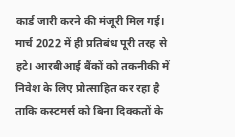कार्ड जारी करने की मंजूरी मिल गई। मार्च 2022 में ही प्रतिबंध पूरी तरह से हटे। आरबीआई बैंकों को तकनीकी में निवेश के लिए प्रोत्साहित कर रहा है ताकि कस्टमर्स को बिना दिक्कतों के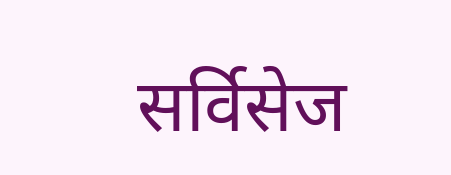सर्विसेज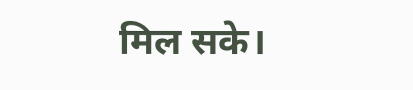मिल सके।